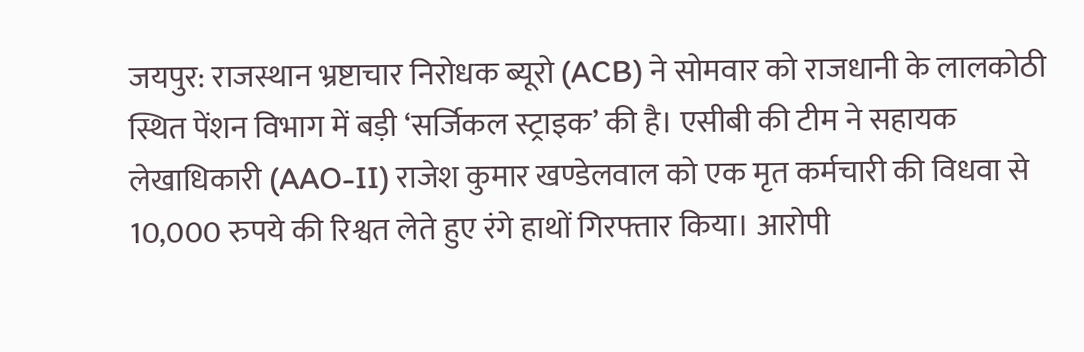जयपुर: राजस्थान भ्रष्टाचार निरोधक ब्यूरो (ACB) ने सोमवार को राजधानी के लालकोठी स्थित पेंशन विभाग में बड़ी ‘सर्जिकल स्ट्राइक’ की है। एसीबी की टीम ने सहायक लेखाधिकारी (AAO-II) राजेश कुमार खण्डेलवाल को एक मृत कर्मचारी की विधवा से 10,000 रुपये की रिश्वत लेते हुए रंगे हाथों गिरफ्तार किया। आरोपी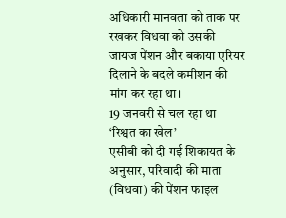अधिकारी मानवता को ताक पर रखकर विधवा को उसकी जायज पेंशन और बकाया एरियर दिलाने के बदले कमीशन की मांग कर रहा था।
19 जनवरी से चल रहा था ‘रिश्वत का खेल’
एसीबी को दी गई शिकायत के अनुसार, परिवादी की माता (विधवा) की पेंशन फाइल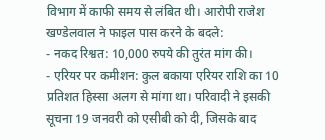विभाग में काफी समय से लंबित थी। आरोपी राजेश खण्डेलवाल ने फाइल पास करने के बदले:
- नकद रिश्वत: 10,000 रुपये की तुरंत मांग की।
- एरियर पर कमीशन: कुल बकाया एरियर राशि का 10 प्रतिशत हिस्सा अलग से मांगा था। परिवादी ने इसकी सूचना 19 जनवरी को एसीबी को दी, जिसके बाद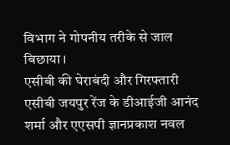विभाग ने गोपनीय तरीके से जाल बिछाया।
एसीबी की घेराबंदी और गिरफ्तारी
एसीबी जयपुर रेंज के डीआईजी आनंद शर्मा और एएसपी ज्ञानप्रकाश नवल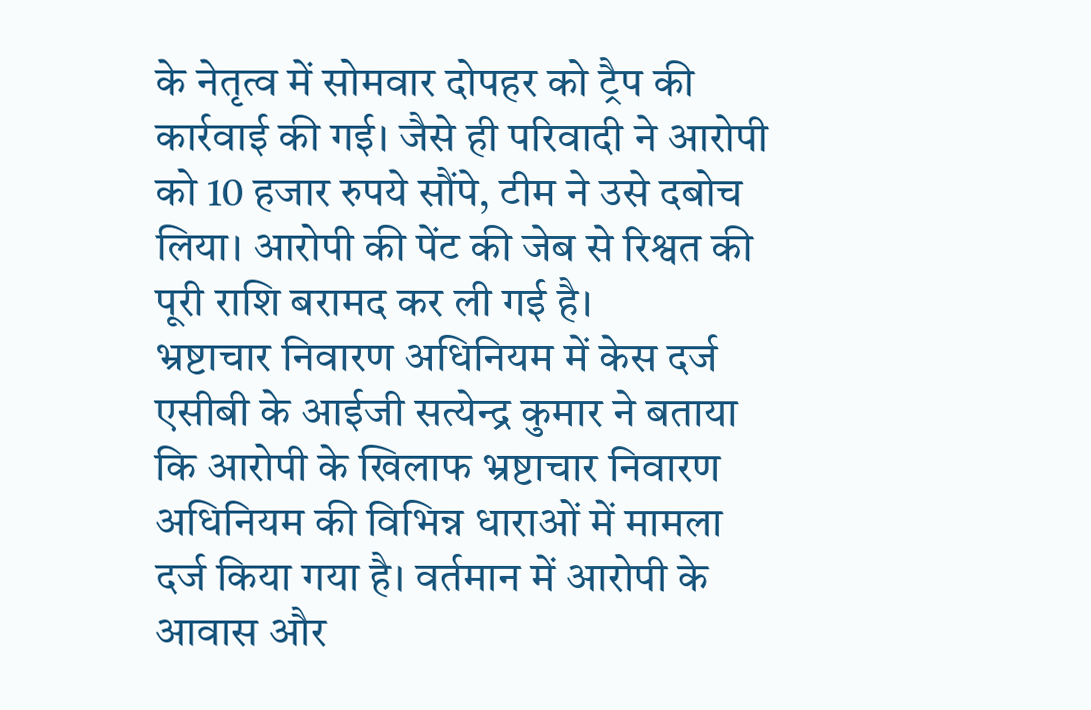के नेतृत्व में सोमवार दोपहर को ट्रैप की कार्रवाई की गई। जैसे ही परिवादी ने आरोपी को 10 हजार रुपये सौंपे, टीम ने उसे दबोच लिया। आरोपी की पेंट की जेब से रिश्वत की पूरी राशि बरामद कर ली गई है।
भ्रष्टाचार निवारण अधिनियम में केस दर्ज
एसीबी के आईजी सत्येन्द्र कुमार ने बताया कि आरोपी के खिलाफ भ्रष्टाचार निवारण अधिनियम की विभिन्न धाराओं में मामला दर्ज किया गया है। वर्तमान में आरोपी के आवास और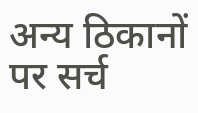अन्य ठिकानों पर सर्च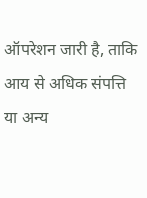ऑपरेशन जारी है, ताकि आय से अधिक संपत्ति या अन्य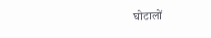घोटालों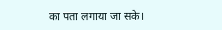का पता लगाया जा सके।